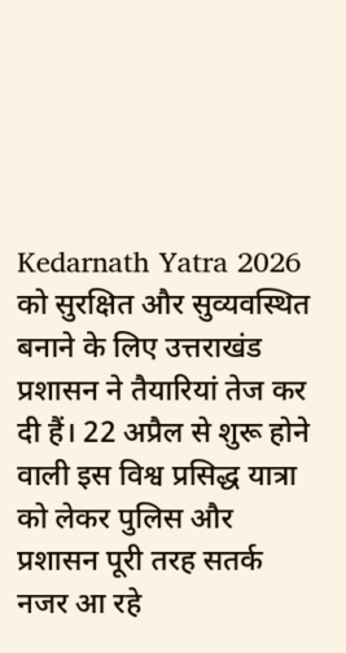Kedarnath Yatra 2026 को सुरक्षित और सुव्यवस्थित बनाने के लिए उत्तराखंड प्रशासन ने तैयारियां तेज कर दी हैं। 22 अप्रैल से शुरू होने वाली इस विश्व प्रसिद्ध यात्रा को लेकर पुलिस और प्रशासन पूरी तरह सतर्क नजर आ रहे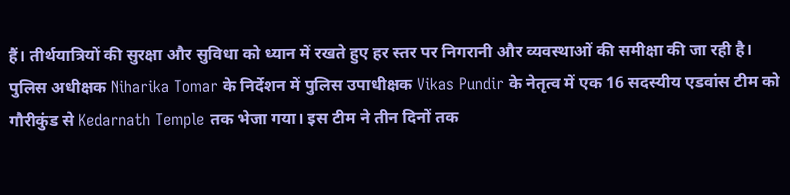हैं। तीर्थयात्रियों की सुरक्षा और सुविधा को ध्यान में रखते हुए हर स्तर पर निगरानी और व्यवस्थाओं की समीक्षा की जा रही है।
पुलिस अधीक्षक Niharika Tomar के निर्देशन में पुलिस उपाधीक्षक Vikas Pundir के नेतृत्व में एक 16 सदस्यीय एडवांस टीम को गौरीकुंड से Kedarnath Temple तक भेजा गया। इस टीम ने तीन दिनों तक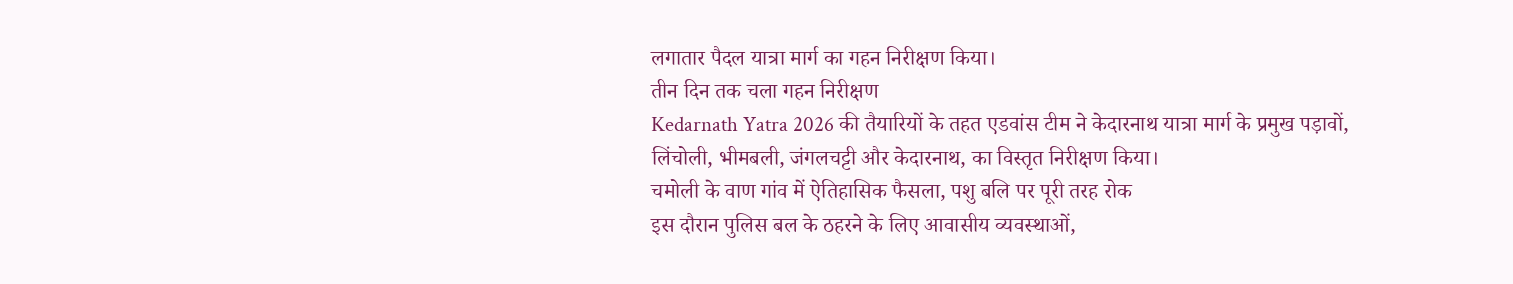लगातार पैदल यात्रा मार्ग का गहन निरीक्षण किया।
तीन दिन तक चला गहन निरीक्षण
Kedarnath Yatra 2026 की तैयारियों के तहत एडवांस टीम ने केदारनाथ यात्रा मार्ग के प्रमुख पड़ावों, लिंचोली, भीमबली, जंगलचट्टी और केदारनाथ, का विस्तृत निरीक्षण किया।
चमोली के वाण गांव में ऐतिहासिक फैसला, पशु बलि पर पूरी तरह रोक
इस दौरान पुलिस बल के ठहरने के लिए आवासीय व्यवस्थाओं,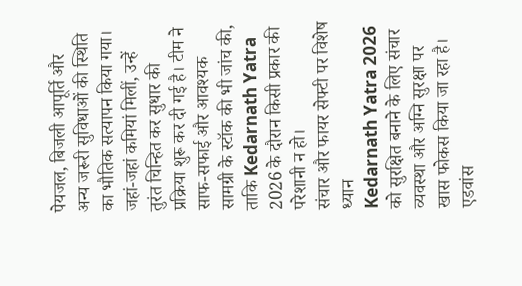पेयजल, बिजली आपूर्ति और अन्य जरूरी सुविधाओं की स्थिति का भौतिक सत्यापन किया गया। जहां-जहां कमियां मिलीं, उन्हें तुरंत चिन्हित कर सुधार की प्रक्रिया शुरू कर दी गई है। टीम ने साफ-सफाई और आवश्यक सामग्री के स्टॉक की भी जांच की, ताकि Kedarnath Yatra 2026 के दौरान किसी प्रकार की परेशानी न हो।
संचार और फायर सेफ्टी पर विशेष ध्यान
Kedarnath Yatra 2026 को सुरक्षित बनाने के लिए संचार व्यवस्था और अग्नि सुरक्षा पर खास फोकस किया जा रहा है। एडवांस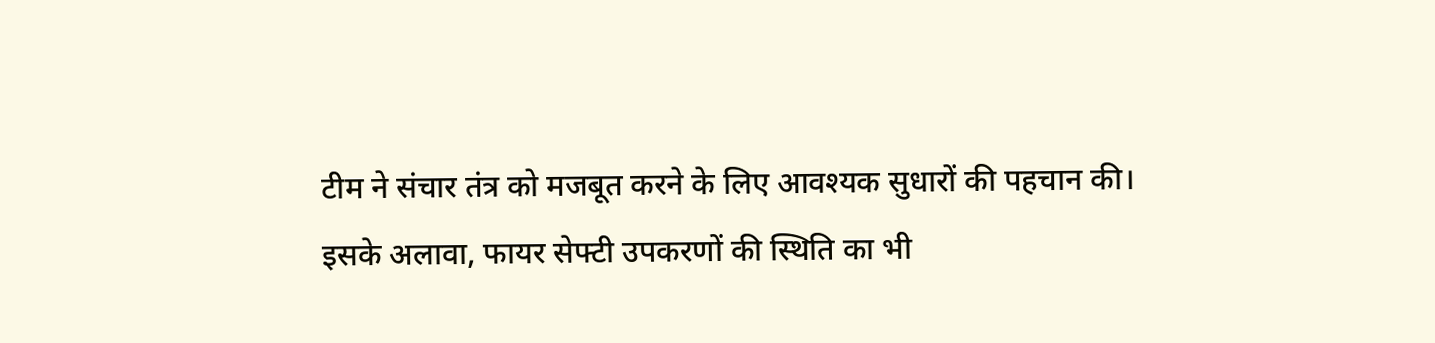टीम ने संचार तंत्र को मजबूत करने के लिए आवश्यक सुधारों की पहचान की।
इसके अलावा, फायर सेफ्टी उपकरणों की स्थिति का भी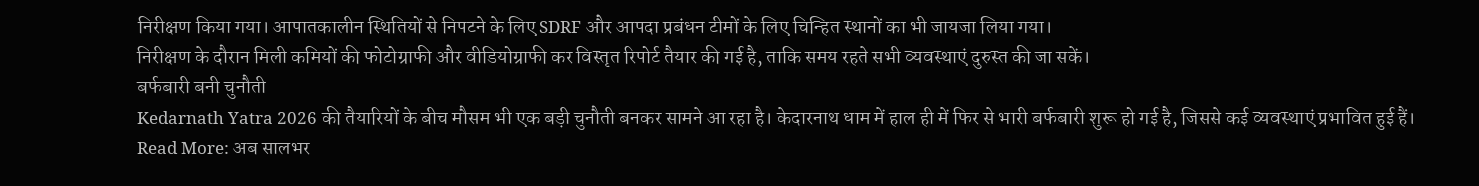निरीक्षण किया गया। आपातकालीन स्थितियों से निपटने के लिए SDRF और आपदा प्रबंधन टीमों के लिए चिन्हित स्थानों का भी जायजा लिया गया।
निरीक्षण के दौरान मिली कमियों की फोटोग्राफी और वीडियोग्राफी कर विस्तृत रिपोर्ट तैयार की गई है, ताकि समय रहते सभी व्यवस्थाएं दुरुस्त की जा सकें।
बर्फबारी बनी चुनौती
Kedarnath Yatra 2026 की तैयारियों के बीच मौसम भी एक बड़ी चुनौती बनकर सामने आ रहा है। केदारनाथ धाम में हाल ही में फिर से भारी बर्फबारी शुरू हो गई है, जिससे कई व्यवस्थाएं प्रभावित हुई हैं।
Read More: अब सालभर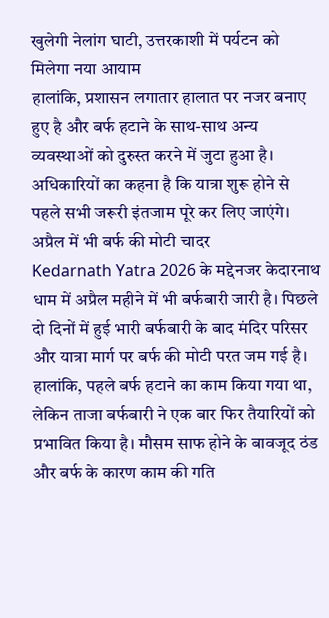खुलेगी नेलांग घाटी, उत्तरकाशी में पर्यटन को मिलेगा नया आयाम
हालांकि, प्रशासन लगातार हालात पर नजर बनाए हुए है और बर्फ हटाने के साथ-साथ अन्य व्यवस्थाओं को दुरुस्त करने में जुटा हुआ है। अधिकारियों का कहना है कि यात्रा शुरू होने से पहले सभी जरूरी इंतजाम पूरे कर लिए जाएंगे।
अप्रैल में भी बर्फ की मोटी चादर
Kedarnath Yatra 2026 के मद्देनजर केदारनाथ धाम में अप्रैल महीने में भी बर्फबारी जारी है। पिछले दो दिनों में हुई भारी बर्फबारी के बाद मंदिर परिसर और यात्रा मार्ग पर बर्फ की मोटी परत जम गई है।
हालांकि, पहले बर्फ हटाने का काम किया गया था, लेकिन ताजा बर्फबारी ने एक बार फिर तैयारियों को प्रभावित किया है। मौसम साफ होने के बावजूद ठंड और बर्फ के कारण काम की गति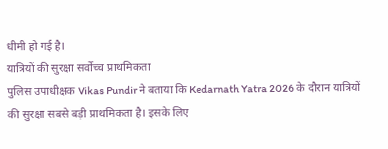धीमी हो गई है।
यात्रियों की सुरक्षा सर्वोच्च प्राथमिकता
पुलिस उपाधीक्षक Vikas Pundir ने बताया कि Kedarnath Yatra 2026 के दौरान यात्रियों की सुरक्षा सबसे बड़ी प्राथमिकता है। इसके लिए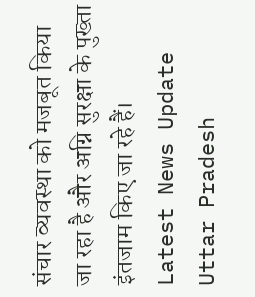संचार व्यवस्था को मजबूत किया जा रहा है और अग्नि सुरक्षा के पुख्ता इंतजाम किए जा रहे हैं।
Latest News Update Uttar Pradesh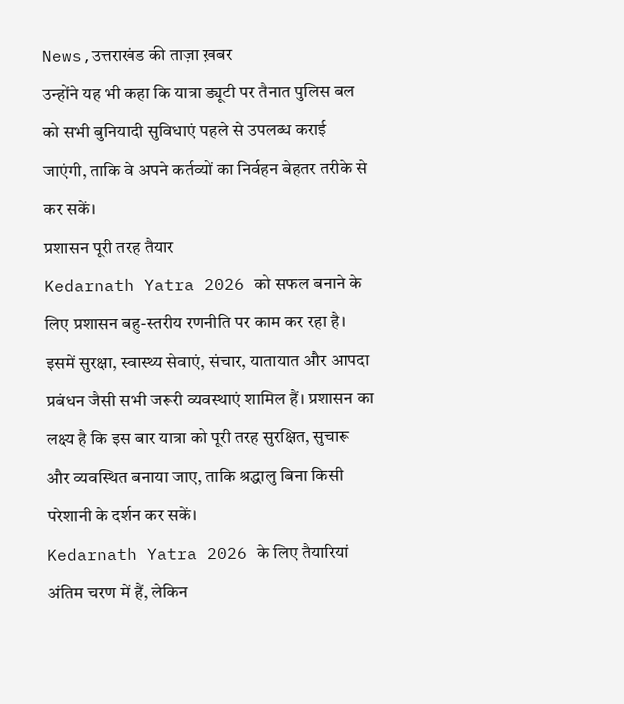News,उत्तराखंड की ताज़ा ख़बर
उन्होंने यह भी कहा कि यात्रा ड्यूटी पर तैनात पुलिस बल को सभी बुनियादी सुविधाएं पहले से उपलब्ध कराई जाएंगी, ताकि वे अपने कर्तव्यों का निर्वहन बेहतर तरीके से कर सकें।
प्रशासन पूरी तरह तैयार
Kedarnath Yatra 2026 को सफल बनाने के लिए प्रशासन बहु-स्तरीय रणनीति पर काम कर रहा है। इसमें सुरक्षा, स्वास्थ्य सेवाएं, संचार, यातायात और आपदा प्रबंधन जैसी सभी जरूरी व्यवस्थाएं शामिल हैं। प्रशासन का लक्ष्य है कि इस बार यात्रा को पूरी तरह सुरक्षित, सुचारू और व्यवस्थित बनाया जाए, ताकि श्रद्धालु बिना किसी परेशानी के दर्शन कर सकें।
Kedarnath Yatra 2026 के लिए तैयारियां अंतिम चरण में हैं, लेकिन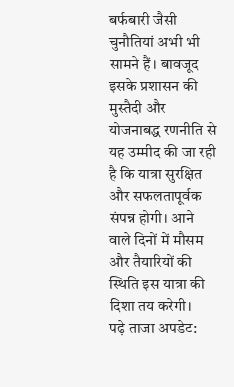बर्फबारी जैसी चुनौतियां अभी भी सामने हैं। बावजूद इसके प्रशासन की मुस्तैदी और योजनाबद्ध रणनीति से यह उम्मीद की जा रही है कि यात्रा सुरक्षित और सफलतापूर्वक संपन्न होगी। आने वाले दिनों में मौसम और तैयारियों की स्थिति इस यात्रा की दिशा तय करेगी।
पढ़े ताजा अपडेट: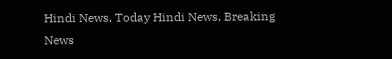Hindi News, Today Hindi News, Breaking News